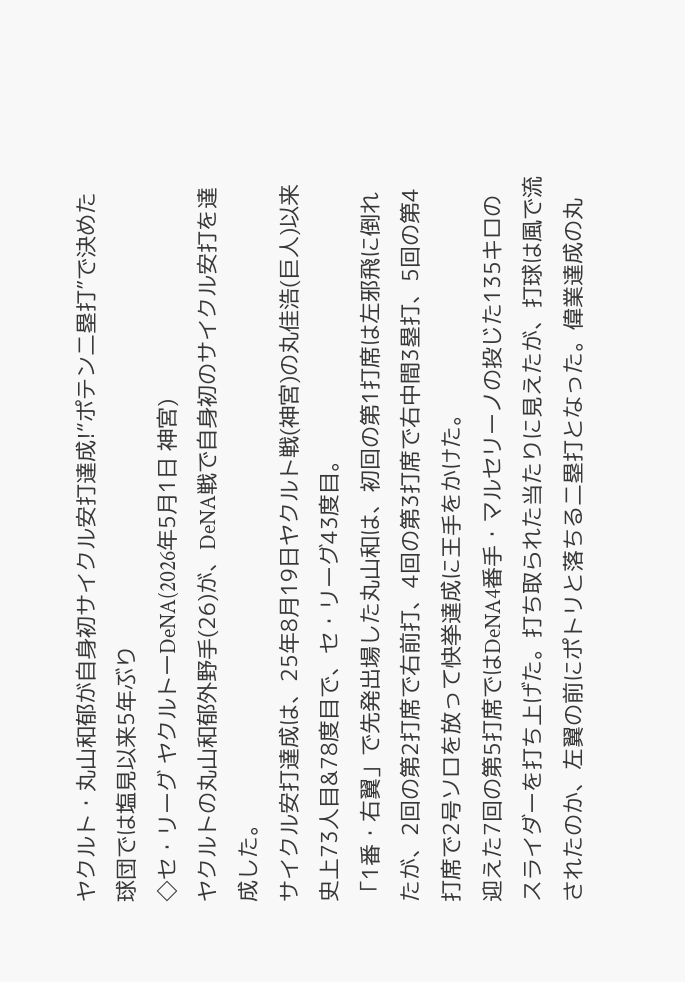ヤクルト・丸山和郁が自身初サイクル安打達成!“ポテン二塁打”で決めた 球団では塩見以来5年ぶり
◇セ・リーグ ヤクルトーDeNA(2026年5月1日 神宮)
ヤクルトの丸山和郁外野手(26)が、DeNA戦で自身初のサイクル安打を達成した。
サイクル安打達成は、25年8月19日ヤクルト戦(神宮)の丸佳浩(巨人)以来史上73人目&78度目で、セ・リーグ43度目。
「1番・右翼」で先発出場した丸山和は、初回の第1打席は左邪飛に倒れたが、2回の第2打席で右前打、4回の第3打席で右中間3塁打、5回の第4打席で2号ソロを放って快挙達成に王手をかけた。
迎えた7回の第5打席ではDeNA4番手・マルセリーノの投じた135キロのスライダーを打ち上げた。打ち取られた当たりに見えたが、打球は風で流されたのか、左翼の前にポトリと落ちる二塁打となった。偉業達成の丸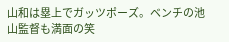山和は塁上でガッツポーズ。ベンチの池山監督も満面の笑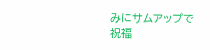みにサムアップで祝福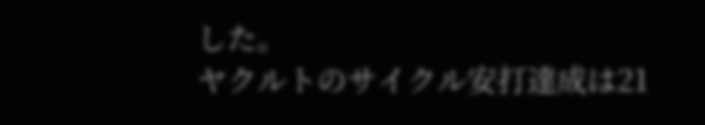した。
ヤクルトのサイクル安打達成は21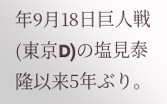年9月18日巨人戦(東京D)の塩見泰隆以来5年ぶり。